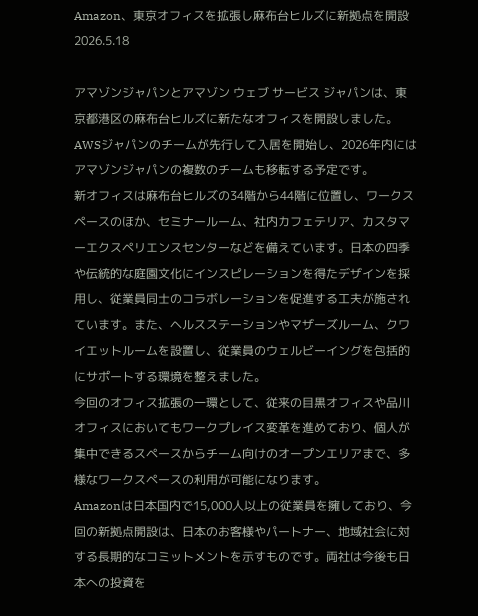Amazon、東京オフィスを拡張し麻布台ヒルズに新拠点を開設
2026.5.18

アマゾンジャパンとアマゾン ウェブ サービス ジャパンは、東京都港区の麻布台ヒルズに新たなオフィスを開設しました。AWSジャパンのチームが先行して入居を開始し、2026年内にはアマゾンジャパンの複数のチームも移転する予定です。
新オフィスは麻布台ヒルズの34階から44階に位置し、ワークスペースのほか、セミナールーム、社内カフェテリア、カスタマーエクスペリエンスセンターなどを備えています。日本の四季や伝統的な庭園文化にインスピレーションを得たデザインを採用し、従業員同士のコラボレーションを促進する工夫が施されています。また、ヘルスステーションやマザーズルーム、クワイエットルームを設置し、従業員のウェルビーイングを包括的にサポートする環境を整えました。
今回のオフィス拡張の一環として、従来の目黒オフィスや品川オフィスにおいてもワークプレイス変革を進めており、個人が集中できるスペースからチーム向けのオープンエリアまで、多様なワークスペースの利用が可能になります。
Amazonは日本国内で15,000人以上の従業員を擁しており、今回の新拠点開設は、日本のお客様やパートナー、地域社会に対する長期的なコミットメントを示すものです。両社は今後も日本への投資を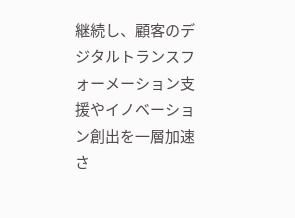継続し、顧客のデジタルトランスフォーメーション支援やイノベーション創出を一層加速さ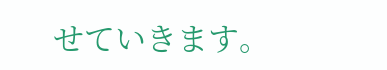せていきます。